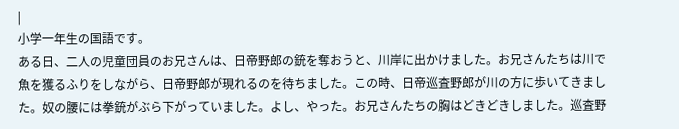|
小学一年生の国語です。
ある日、二人の児童団員のお兄さんは、日帝野郎の銃を奪おうと、川岸に出かけました。お兄さんたちは川で魚を獲るふりをしながら、日帝野郎が現れるのを待ちました。この時、日帝巡査野郎が川の方に歩いてきました。奴の腰には拳銃がぶら下がっていました。よし、やった。お兄さんたちの胸はどきどきしました。巡査野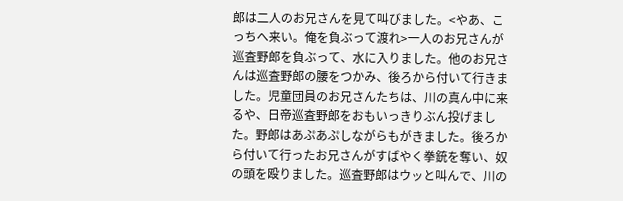郎は二人のお兄さんを見て叫びました。<やあ、こっちへ来い。俺を負ぶって渡れ>一人のお兄さんが巡査野郎を負ぶって、水に入りました。他のお兄さんは巡査野郎の腰をつかみ、後ろから付いて行きました。児童団員のお兄さんたちは、川の真ん中に来るや、日帝巡査野郎をおもいっきりぶん投げました。野郎はあぷあぷしながらもがきました。後ろから付いて行ったお兄さんがすばやく拳銃を奪い、奴の頭を殴りました。巡査野郎はウッと叫んで、川の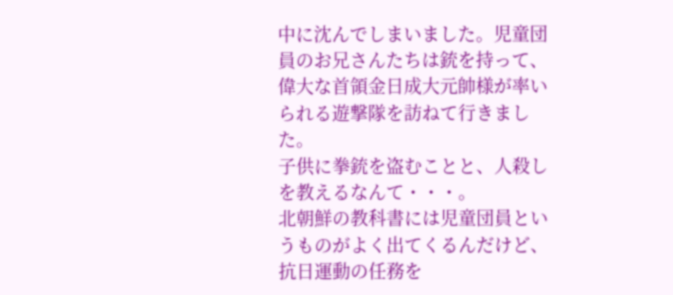中に沈んでしまいました。児童団員のお兄さんたちは銃を持って、偉大な首領金日成大元帥様が率いられる遊撃隊を訪ねて行きました。
子供に拳銃を盗むことと、人殺しを教えるなんて・・・。
北朝鮮の教科書には児童団員というものがよく出てくるんだけど、抗日運動の任務を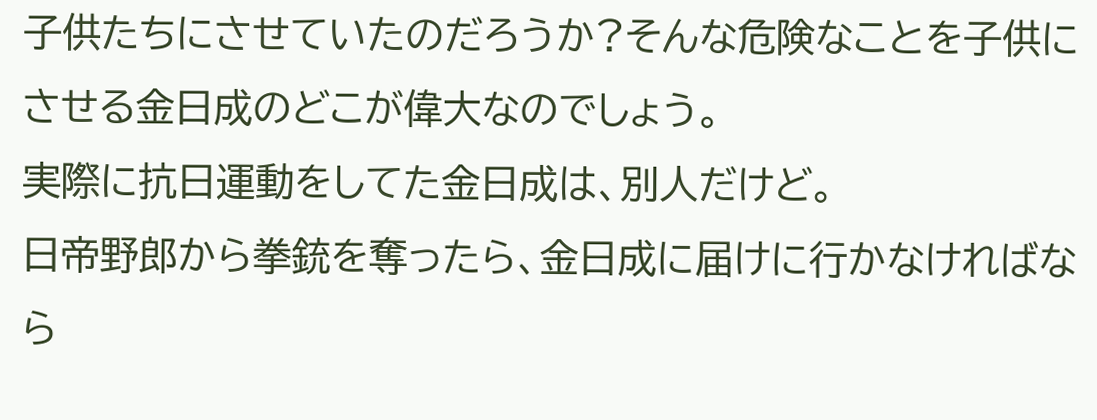子供たちにさせていたのだろうか?そんな危険なことを子供にさせる金日成のどこが偉大なのでしょう。
実際に抗日運動をしてた金日成は、別人だけど。
日帝野郎から拳銃を奪ったら、金日成に届けに行かなければなら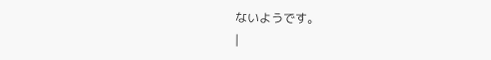ないようです。
|